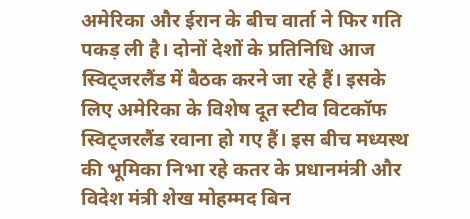अमेरिका और ईरान के बीच वार्ता ने फिर गति पकड़ ली है। दोनों देशों के प्रतिनिधि आज स्विट्जरलैंड में बैठक करने जा रहे हैं। इसके लिए अमेरिका के विशेष दूत स्टीव विटकॉफ स्विट्जरलैंड रवाना हो गए हैं। इस बीच मध्यस्थ की भूमिका निभा रहे कतर के प्रधानमंत्री और विदेश मंत्री शेख मोहम्मद बिन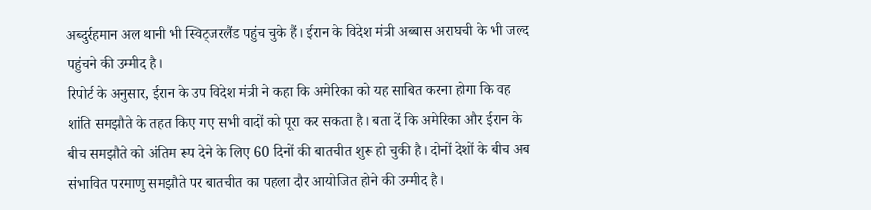अब्दुर्रहमान अल थानी भी स्विट्जरलैंड पहुंच चुके हैं। ईरान के विदेश मंत्री अब्बास अराघची के भी जल्द पहुंचने की उम्मीद है।
रिपोर्ट के अनुसार, ईरान के उप विदेश मंत्री ने कहा कि अमेरिका को यह साबित करना होगा कि वह शांति समझौते के तहत किए गए सभी वादों को पूरा कर सकता है। बता दें कि अमेरिका और ईरान के बीच समझौते को अंतिम रूप देने के लिए 60 दिनों की बातचीत शुरू हो चुकी है। दोनों देशों के बीच अब संभावित परमाणु समझौते पर बातचीत का पहला दौर आयोजित होने की उम्मीद है।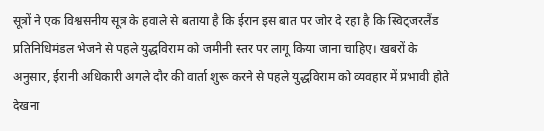सूत्रों ने एक विश्वसनीय सूत्र के हवाले से बताया है कि ईरान इस बात पर जोर दे रहा है कि स्विट्जरलैंड प्रतिनिधिमंडल भेजने से पहले युद्धविराम को जमीनी स्तर पर लागू किया जाना चाहिए। खबरों के अनुसार, ईरानी अधिकारी अगले दौर की वार्ता शुरू करने से पहले युद्धविराम को व्यवहार में प्रभावी होते देखना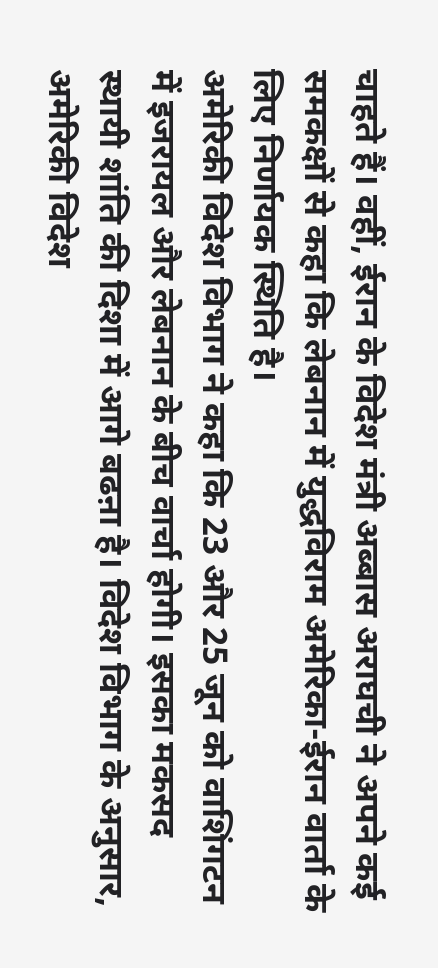चाहते हैं। वहीं, ईरान के विदेश मंत्री अब्बास अराघची ने अपने कई समकक्षों से कहा कि लेबनान में युद्धविराम अमेरिका-ईरान वार्ता के लिए निर्णायक स्थिति है।
अमेरिकी विदेश विभाग ने कहा कि 23 और 25 जून को वाशिंगटन में इजरायल और लेबनान के बीच वार्चा होगी। इसका मकसद स्थायी शांति की दिशा में आगे बढऩा है। विदेश विभाग के अनुसार, अमेरिकी विदेश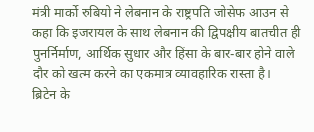मंत्री मार्को रुबियो ने लेबनान के राष्ट्रपति जोसेफ आउन से कहा कि इजरायल के साथ लेबनान की द्विपक्षीय बातचीत ही पुनर्निर्माण, आर्थिक सुधार और हिंसा के बार-बार होने वाले दौर को खत्म करने का एकमात्र व्यावहारिक रास्ता है।
ब्रिटेन के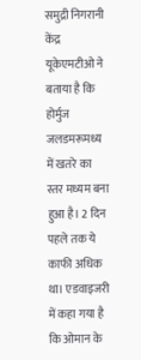समुद्री निगरानी केंद्र यूकेएमटीओ ने बताया है कि होर्मुज जलडमरूमध्य में खतरे का स्तर मध्यम बना हुआ है। 2 दिन पहले तक ये काफी अधिक था। एडवाइजरी में कहा गया है कि ओमान के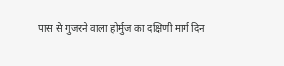पास से गुजरने वाला होर्मुज का दक्षिणी मार्ग दिन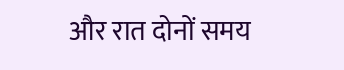और रात दोनों समय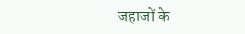जहाजों के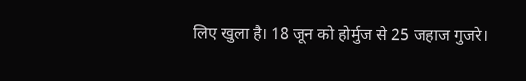लिए खुला है। 18 जून को होर्मुज से 25 जहाज गुजरे।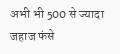अभी भी 500 से ज्यादा जहाज फंसे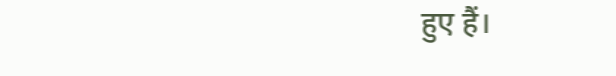हुए हैं।